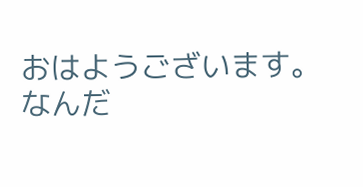おはようございます。
なんだ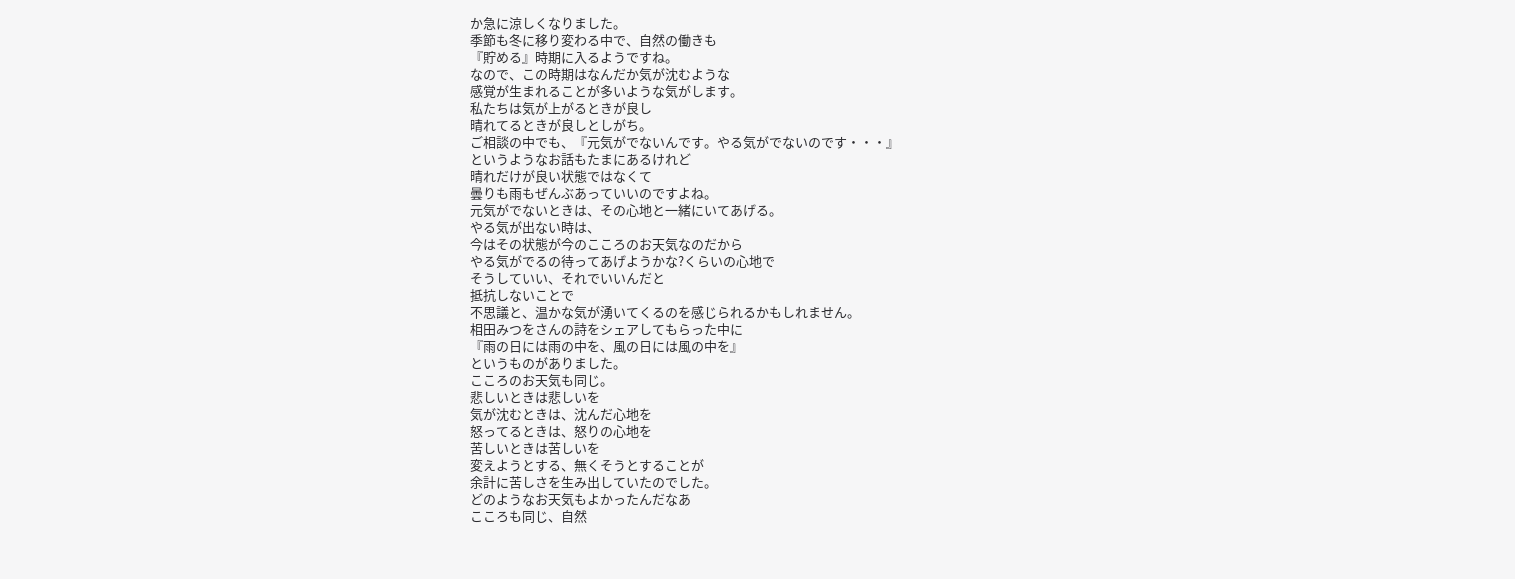か急に涼しくなりました。
季節も冬に移り変わる中で、自然の働きも
『貯める』時期に入るようですね。
なので、この時期はなんだか気が沈むような
感覚が生まれることが多いような気がします。
私たちは気が上がるときが良し
晴れてるときが良しとしがち。
ご相談の中でも、『元気がでないんです。やる気がでないのです・・・』
というようなお話もたまにあるけれど
晴れだけが良い状態ではなくて
曇りも雨もぜんぶあっていいのですよね。
元気がでないときは、その心地と一緒にいてあげる。
やる気が出ない時は、
今はその状態が今のこころのお天気なのだから
やる気がでるの待ってあげようかな?くらいの心地で
そうしていい、それでいいんだと
抵抗しないことで
不思議と、温かな気が湧いてくるのを感じられるかもしれません。
相田みつをさんの詩をシェアしてもらった中に
『雨の日には雨の中を、風の日には風の中を』
というものがありました。
こころのお天気も同じ。
悲しいときは悲しいを
気が沈むときは、沈んだ心地を
怒ってるときは、怒りの心地を
苦しいときは苦しいを
変えようとする、無くそうとすることが
余計に苦しさを生み出していたのでした。
どのようなお天気もよかったんだなあ
こころも同じ、自然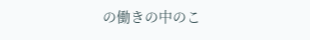の働きの中のこ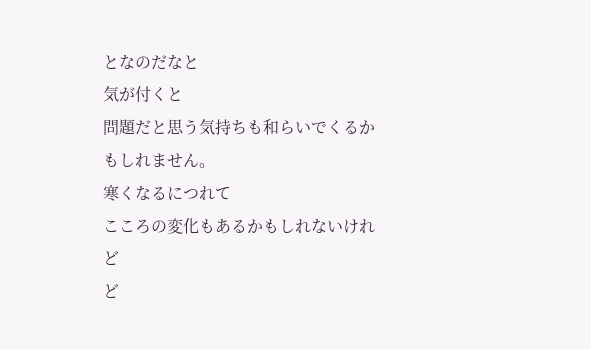となのだなと
気が付くと
問題だと思う気持ちも和らいでくるかもしれません。
寒くなるにつれて
こころの変化もあるかもしれないけれど
ど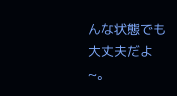んな状態でも大丈夫だよ~。